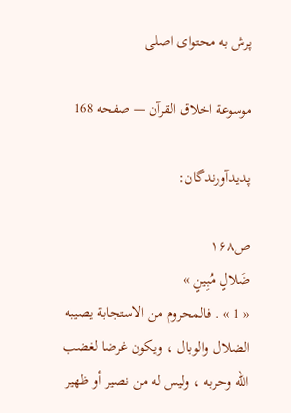پرش به محتوای اصلی

موسوعة اخلاق القرآن — صفحه 168

پدیدآورندگان:

ص۱۶۸
ضَلالٍ مُبِينٍ »
« 1 » . فالمحروم من الاستجابة يصيبه الضلال والوبال ، ويكون غرضا لغضب الله وحربه ، وليس له من نصير أو ظهير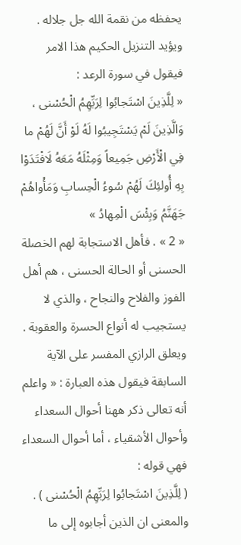يحفظه من نقمة الله جل جلاله . ويؤيد التنزيل الحكيم هذا الامر فيقول في سورة الرعد :
« لِلَّذِينَ اسْتَجابُوا لِرَبِّهِمُ الْحُسْنى ، وَالَّذِينَ لَمْ يَسْتَجِيبُوا لَهُ لَوْ أَنَّ لَهُمْ ما فِي الْأَرْضِ جَمِيعاً وَمِثْلَهُ مَعَهُ لَافْتَدَوْا بِهِ أُولئِكَ لَهُمْ سُوءُ الْحِسابِ وَمَأْواهُمْ جَهَنَّمُ وَبِئْسَ الْمِهادُ »
« 2 » . فأهل الاستجابة لهم الخصلة الحسنى أو الحالة الحسنى ، هم أهل الفوز والفلاح والنجاح ، والذي لا يستجيب له أنواع الحسرة والعقوبة . ويعلق الرازي المفسر على الآية السابقة فيقول هذه العبارة : « واعلم أنه تعالى ذكر ههنا أحوال السعداء وأحوال الأشقياء ، أما أحوال السعداء فهي قوله :
( لِلَّذِينَ اسْتَجابُوا لِرَبِّهِمُ الْحُسْنى ) .
والمعنى ان الذين أجابوه إلى ما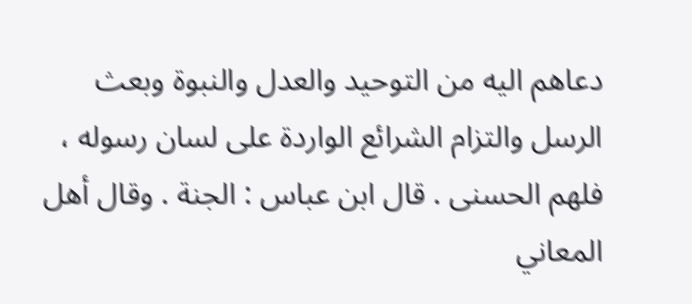دعاهم اليه من التوحيد والعدل والنبوة وبعث الرسل والتزام الشرائع الواردة على لسان رسوله ، فلهم الحسنى . قال ابن عباس : الجنة . وقال أهل المعاني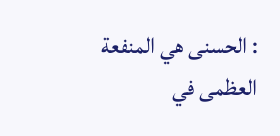: الحسنى هي المنفعة العظمى في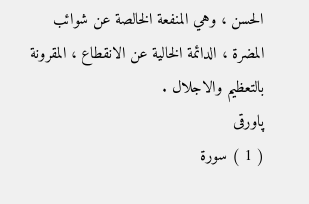الحسن ، وهي المنفعة الخالصة عن شوائب المضرة ، الدائمة الخالية عن الانقطاع ، المقرونة بالتعظيم والاجلال .
پاورقی
( 1 ) سورة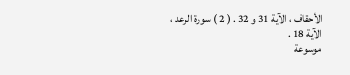الأحقاف ، الآية 31 و 32 . ( 2 ) سورة الرعد ، الآية 18 .
موسوعة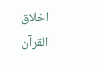اخلاق القرآن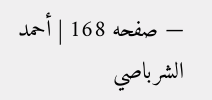— صفحه 168 | أحمد الشرباصي